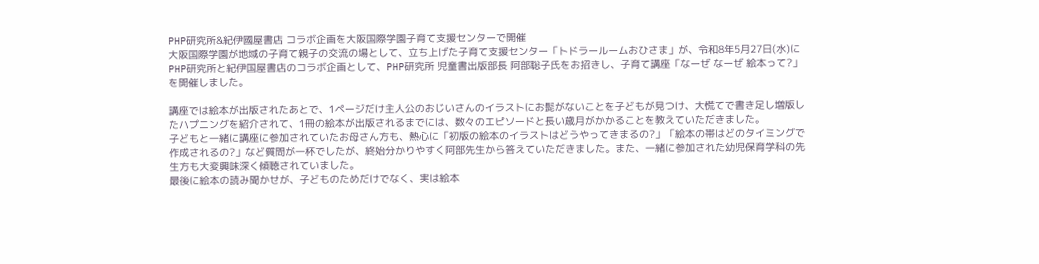PHP研究所&紀伊國屋書店 コラボ企画を大阪国際学園子育て支援センターで開催
大阪国際学園が地域の子育て親子の交流の場として、立ち上げた子育て支援センター「トドラールームおひさま」が、令和8年5月27日(水)にPHP研究所と紀伊国屋書店のコラボ企画として、PHP研究所 児童書出版部長 阿部聡子氏をお招きし、子育て講座「なーぜ なーぜ 絵本って?」を開催しました。

講座では絵本が出版されたあとで、1ページだけ主人公のおじいさんのイラストにお髭がないことを子どもが見つけ、大慌てで書き足し増版したハプニングを紹介されて、1冊の絵本が出版されるまでには、数々のエピソードと長い歳月がかかることを教えていただきました。
子どもと一緒に講座に参加されていたお母さん方も、熱心に「初版の絵本のイラストはどうやってきまるの?」「絵本の帯はどのタイミングで作成されるの?」など質問が一杯でしたが、終始分かりやすく阿部先生から答えていただきました。また、一緒に参加された幼児保育学科の先生方も大変興味深く傾聴されていました。
最後に絵本の読み聞かせが、子どものためだけでなく、実は絵本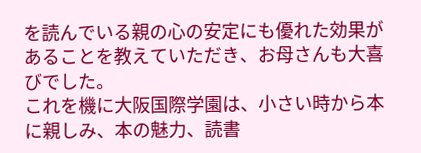を読んでいる親の心の安定にも優れた効果があることを教えていただき、お母さんも大喜びでした。
これを機に大阪国際学園は、小さい時から本に親しみ、本の魅力、読書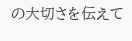の大切さを伝えて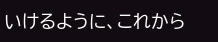いけるように、これから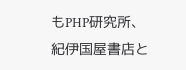もPHP研究所、紀伊国屋書店と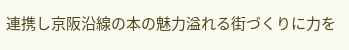連携し京阪沿線の本の魅力溢れる街づくりに力を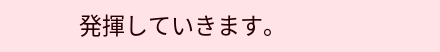発揮していきます。